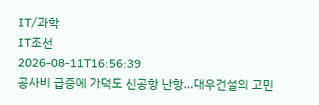IT/과학
IT조선
2026-08-11T16:56:39
공사비 급증에 가덕도 신공항 난항…대우건설의 고민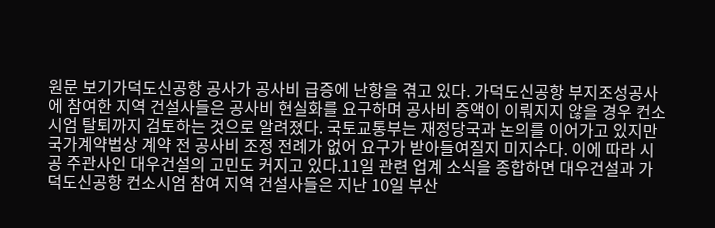원문 보기가덕도신공항 공사가 공사비 급증에 난항을 겪고 있다. 가덕도신공항 부지조성공사에 참여한 지역 건설사들은 공사비 현실화를 요구하며 공사비 증액이 이뤄지지 않을 경우 컨소시엄 탈퇴까지 검토하는 것으로 알려졌다. 국토교통부는 재정당국과 논의를 이어가고 있지만 국가계약법상 계약 전 공사비 조정 전례가 없어 요구가 받아들여질지 미지수다. 이에 따라 시공 주관사인 대우건설의 고민도 커지고 있다.11일 관련 업계 소식을 종합하면 대우건설과 가덕도신공항 컨소시엄 참여 지역 건설사들은 지난 10일 부산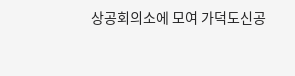상공회의소에 모여 가덕도신공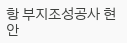항 부지조성공사 현안